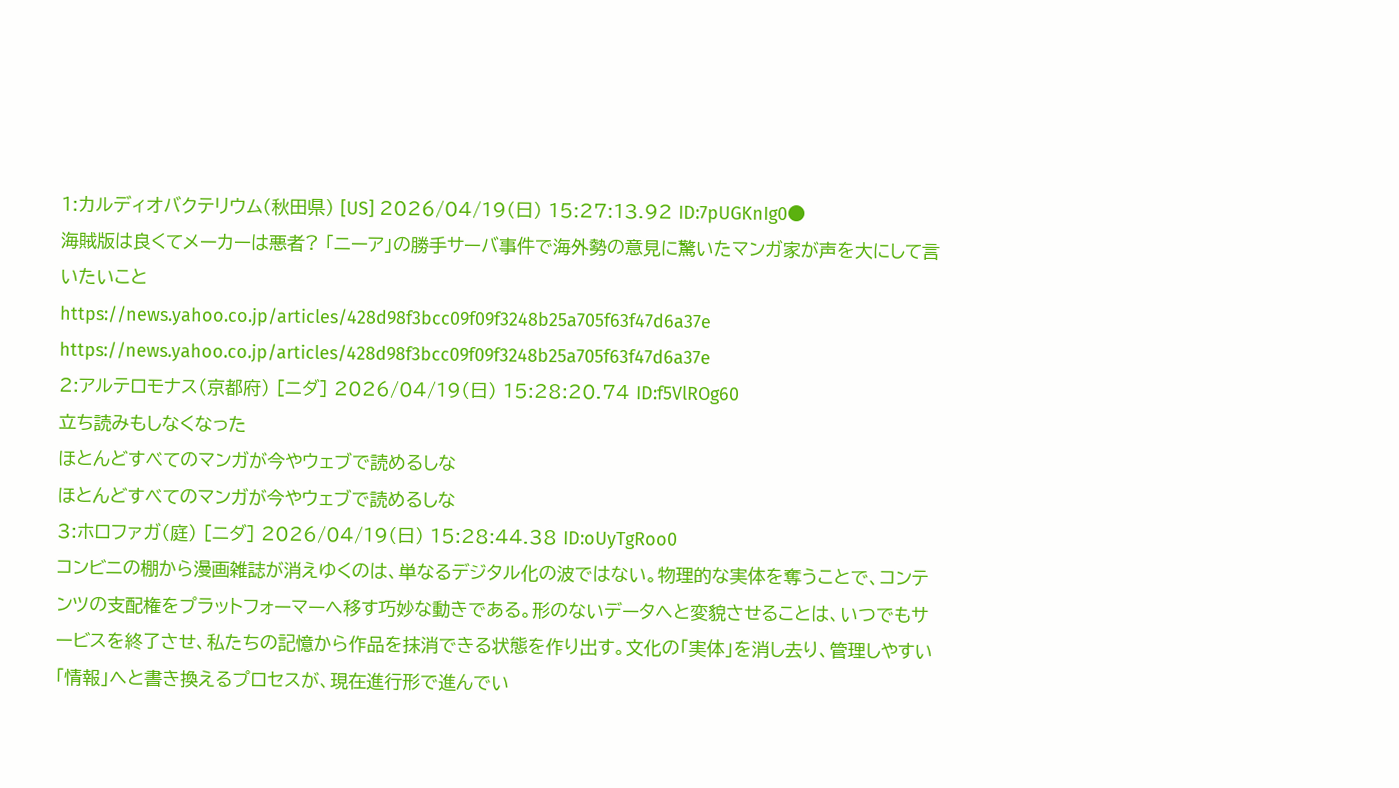1:カルディオバクテリウム(秋田県) [US] 2026/04/19(日) 15:27:13.92 ID:7pUGKnIg0●
海賊版は良くてメーカーは悪者? 「ニーア」の勝手サーバ事件で海外勢の意見に驚いたマンガ家が声を大にして言いたいこと
https://news.yahoo.co.jp/articles/428d98f3bcc09f09f3248b25a705f63f47d6a37e
https://news.yahoo.co.jp/articles/428d98f3bcc09f09f3248b25a705f63f47d6a37e
2:アルテロモナス(京都府) [ニダ] 2026/04/19(日) 15:28:20.74 ID:f5VlROg60
立ち読みもしなくなった
ほとんどすべてのマンガが今やウェブで読めるしな
ほとんどすべてのマンガが今やウェブで読めるしな
3:ホロファガ(庭) [ニダ] 2026/04/19(日) 15:28:44.38 ID:oUyTgRoo0
コンビニの棚から漫画雑誌が消えゆくのは、単なるデジタル化の波ではない。物理的な実体を奪うことで、コンテンツの支配権をプラットフォーマーへ移す巧妙な動きである。形のないデータへと変貌させることは、いつでもサービスを終了させ、私たちの記憶から作品を抹消できる状態を作り出す。文化の「実体」を消し去り、管理しやすい「情報」へと書き換えるプロセスが、現在進行形で進んでい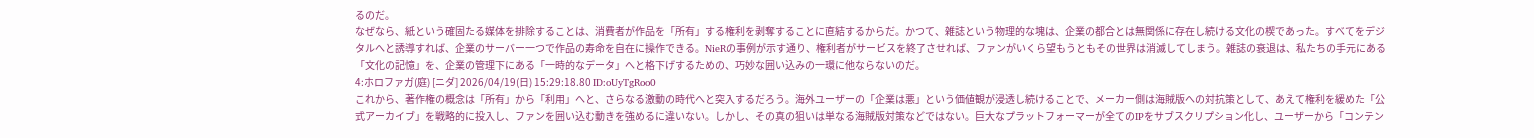るのだ。
なぜなら、紙という確固たる媒体を排除することは、消費者が作品を「所有」する権利を剥奪することに直結するからだ。かつて、雑誌という物理的な塊は、企業の都合とは無関係に存在し続ける文化の楔であった。すべてをデジタルへと誘導すれば、企業のサーバー一つで作品の寿命を自在に操作できる。NieRの事例が示す通り、権利者がサービスを終了させれば、ファンがいくら望もうともその世界は消滅してしまう。雑誌の衰退は、私たちの手元にある「文化の記憶」を、企業の管理下にある「一時的なデータ」へと格下げするための、巧妙な囲い込みの一環に他ならないのだ。
4:ホロファガ(庭) [ニダ] 2026/04/19(日) 15:29:18.80 ID:oUyTgRoo0
これから、著作権の概念は「所有」から「利用」へと、さらなる激動の時代へと突入するだろう。海外ユーザーの「企業は悪」という価値観が浸透し続けることで、メーカー側は海賊版への対抗策として、あえて権利を緩めた「公式アーカイブ」を戦略的に投入し、ファンを囲い込む動きを強めるに違いない。しかし、その真の狙いは単なる海賊版対策などではない。巨大なプラットフォーマーが全てのIPをサブスクリプション化し、ユーザーから「コンテン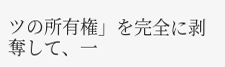ツの所有権」を完全に剥奪して、一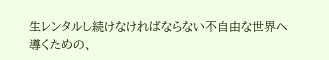生レンタルし続けなければならない不自由な世界へ導くための、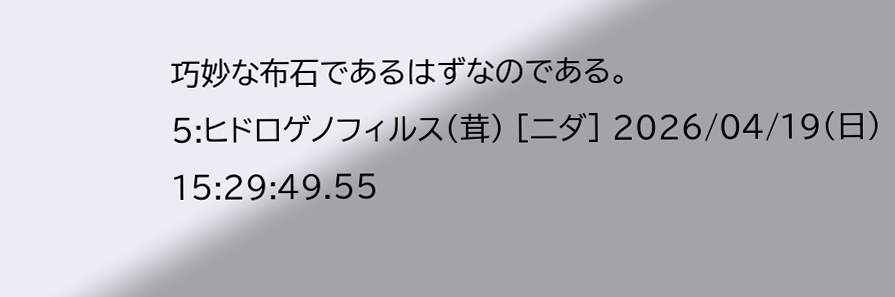巧妙な布石であるはずなのである。
5:ヒドロゲノフィルス(茸) [ニダ] 2026/04/19(日) 15:29:49.55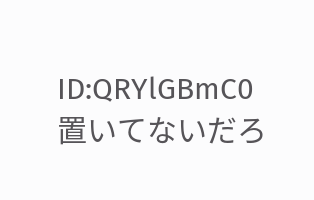ID:QRYlGBmC0
置いてないだろ